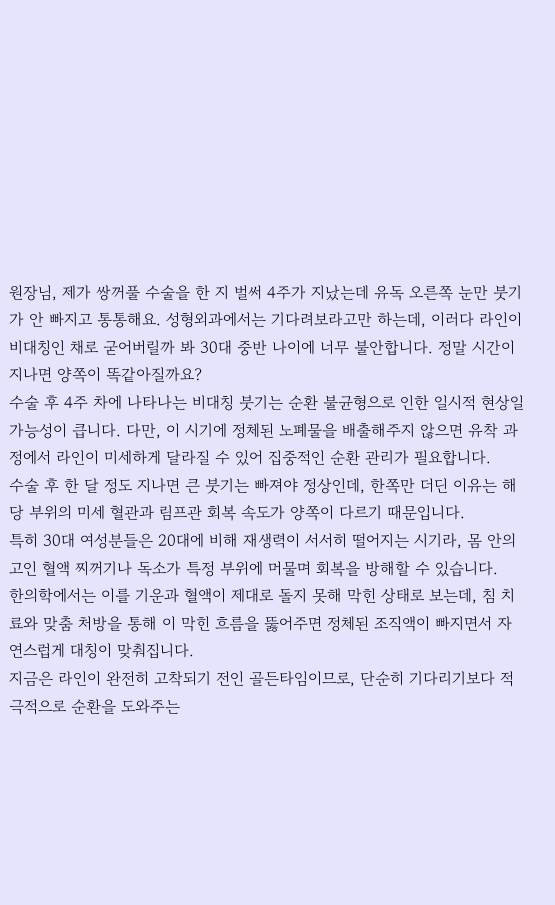원장님, 제가 쌍꺼풀 수술을 한 지 벌써 4주가 지났는데 유독 오른쪽 눈만 붓기가 안 빠지고 통통해요. 성형외과에서는 기다려보라고만 하는데, 이러다 라인이 비대칭인 채로 굳어버릴까 봐 30대 중반 나이에 너무 불안합니다. 정말 시간이 지나면 양쪽이 똑같아질까요?
수술 후 4주 차에 나타나는 비대칭 붓기는 순환 불균형으로 인한 일시적 현상일 가능성이 큽니다. 다만, 이 시기에 정체된 노폐물을 배출해주지 않으면 유착 과정에서 라인이 미세하게 달라질 수 있어 집중적인 순환 관리가 필요합니다.
수술 후 한 달 정도 지나면 큰 붓기는 빠져야 정상인데, 한쪽만 더딘 이유는 해당 부위의 미세 혈관과 림프관 회복 속도가 양쪽이 다르기 때문입니다.
특히 30대 여성분들은 20대에 비해 재생력이 서서히 떨어지는 시기라, 몸 안의 고인 혈액 찌꺼기나 독소가 특정 부위에 머물며 회복을 방해할 수 있습니다.
한의학에서는 이를 기운과 혈액이 제대로 돌지 못해 막힌 상태로 보는데, 침 치료와 맞춤 처방을 통해 이 막힌 흐름을 뚫어주면 정체된 조직액이 빠지면서 자연스럽게 대칭이 맞춰집니다.
지금은 라인이 완전히 고착되기 전인 골든타임이므로, 단순히 기다리기보다 적극적으로 순환을 도와주는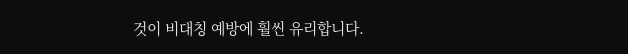것이 비대칭 예방에 훨씬 유리합니다.